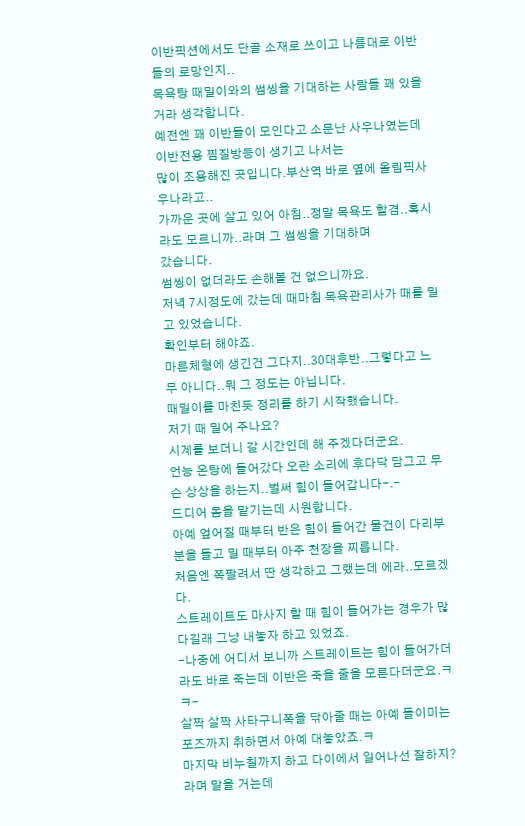이반픽션에서도 단골 소재로 쓰이고 나름대로 이반들의 로망인지..
목욕탕 때밀이와의 썸씽을 기대하는 사람들 꽤 있을 거라 생각합니다.
예전엔 꽤 이반들이 모인다고 소문난 사우나였는데 이반전용 찜질방등이 생기고 나서는
많이 조용해진 곳입니다.부산역 바로 옆에 올림픽사우나라고..
가까운 곳에 살고 있어 아침..정말 목욕도 할겸..혹시라도 모르니까..라며 그 썸씽을 기대하며
갔습니다.
썸씽이 없더라도 손해볼 건 없으니까요.
저녁 7시정도에 갔는데 때마침 목욕관리사가 때를 밀고 있었습니다.
확인부터 해야죠.
마른체형에 생긴건 그다지..30대후반..그렇다고 느무 아니다..뭐 그 정도는 아닙니다.
때밀이를 마친듯 정리를 하기 시작했습니다.
저기 때 밀어 주나요?
시계를 보더니 갈 시간인데 해 주겠다더군요.
언능 온탕에 들어갔다 오란 소리에 후다닥 담그고 무슨 상상을 하는지..벌써 힘이 들어갑니다-.-
드디어 몸을 맡기는데 시원합니다.
아예 엎어질 때부터 반은 힘이 들어간 물건이 다리부분을 들고 밀 때부터 아주 천장을 찌릅니다.
처음엔 쪽팔려서 딴 생각하고 그랬는데 에라..모르겠다.
스트레이트도 마사지 할 때 힘이 들어가는 경우가 많다길래 그냥 내놓자 하고 있었죠.
-나중에 어디서 보니까 스트레이트는 힘이 들어가더라도 바로 죽는데 이반은 죽을 줄을 모른다더군요.ㅋㅋ-
살짝 살짝 사타구니쪽을 닦아줄 때는 아예 들이미는 포즈까지 취하면서 아예 대놓았죠.ㅋ
마지막 비누칠까지 하고 다이에서 일어나선 잘하지?라며 말을 거는데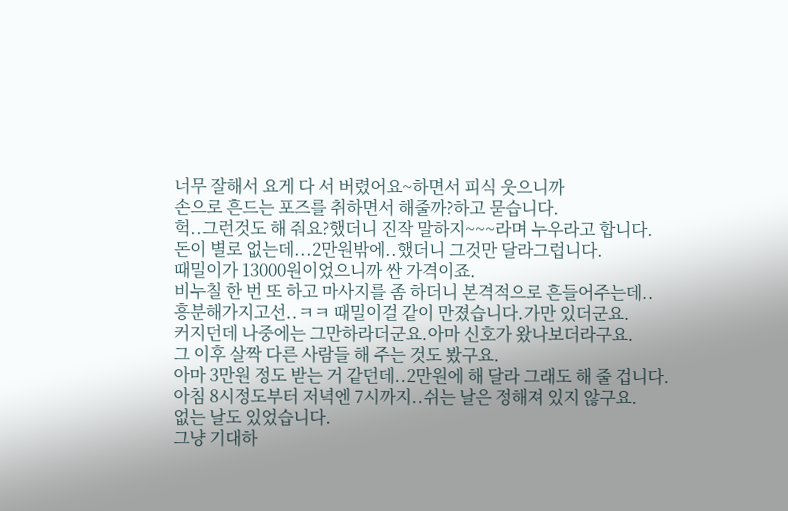너무 잘해서 요게 다 서 버렸어요~하면서 피식 웃으니까
손으로 흔드는 포즈를 취하면서 해줄까?하고 묻습니다.
헉..그런것도 해 줘요?했더니 진작 말하지~~~라며 누우라고 합니다.
돈이 별로 없는데...2만원밖에..했더니 그것만 달라그럽니다.
때밀이가 13000원이었으니까 싼 가격이죠.
비누칠 한 번 또 하고 마사지를 좀 하더니 본격적으로 흔들어주는데..
흥분해가지고선..ㅋㅋ 때밀이걸 같이 만졌습니다.가만 있더군요.
커지던데 나중에는 그만하라더군요.아마 신호가 왔나보더라구요.
그 이후 살짝 다른 사람들 해 주는 것도 봤구요.
아마 3만원 정도 받는 거 같던데..2만원에 해 달라 그래도 해 줄 겁니다.
아침 8시정도부터 저녁엔 7시까지..쉬는 날은 정해져 있지 않구요.
없는 날도 있었습니다.
그냥 기대하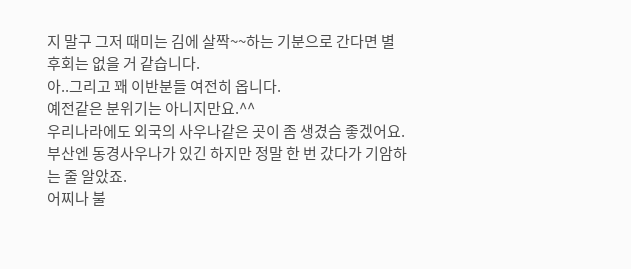지 말구 그저 때미는 김에 살짝~~하는 기분으로 간다면 별 후회는 없을 거 같습니다.
아..그리고 꽤 이반분들 여전히 옵니다.
예전같은 분위기는 아니지만요.^^
우리나라에도 외국의 사우나같은 곳이 좀 생겼슴 좋겠어요.
부산엔 동경사우나가 있긴 하지만 정말 한 번 갔다가 기암하는 줄 알았죠.
어찌나 불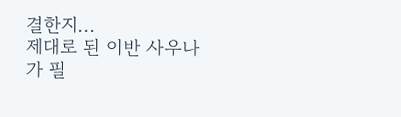결한지...
제대로 된 이반 사우나가 필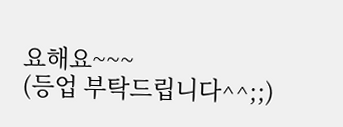요해요~~~
(등업 부탁드립니다^^;;)